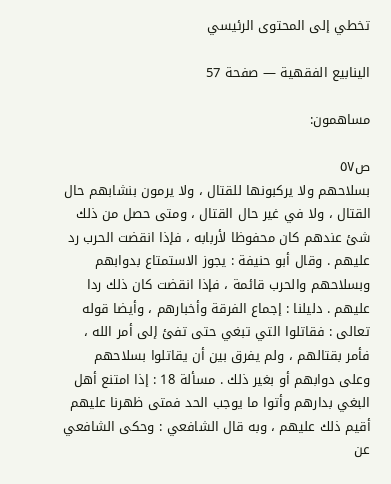تخطي إلى المحتوى الرئيسي

الينابيع الفقهية — صفحة 57

مساهمون:

ص٥٧
بسلاحهم ولا يركبونها للقتال ، ولا يرمون بنشابهم حال القتال ، ولا في غير حال القتال ، ومتى حصل من ذلك شئ عندهم كان محفوظا لأربابه ، فإذا انقضت الحرب رد عليهم . وقال أبو حنيفة : يجوز الاستمتاع بدوابهم وبسلاحهم والحرب قائمة ، فإذا انقضت كان ذلك ردا عليهم . دليلنا : إجماع الفرقة وأخبارهم ، وأيضا قوله تعالى : فقاتلوا التي تبغي حتى تفئ إلى أمر الله ، فأمر بقتالهم ، ولم يفرق بين أن يقاتلوا بسلاحهم وعلى دوابهم أو بغير ذلك . مسألة 18 : إذا امتنع أهل البغي بدارهم وأتوا ما يوجب الحد فمتى ظهرنا عليهم أقيم ذلك عليهم ، وبه قال الشافعي : وحكى الشافعي عن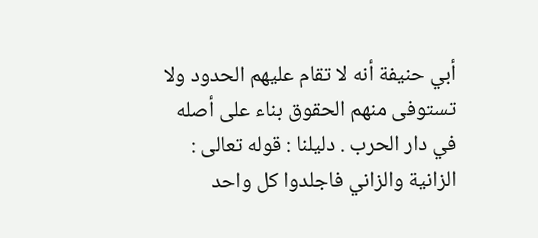أبي حنيفة أنه لا تقام عليهم الحدود ولا تستوفى منهم الحقوق بناء على أصله في دار الحرب . دليلنا : قوله تعالى : الزانية والزاني فاجلدوا كل واحد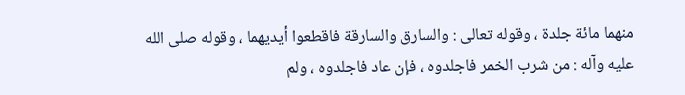منهما مائة جلدة ، وقوله تعالى : والسارق والسارقة فاقطعوا أيديهما ، وقوله صلى الله عليه وآله : من شرب الخمر فاجلدوه ، فإن عاد فاجلدوه ، ولم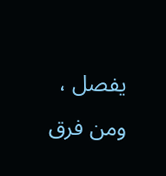يفصل ، ومن فرق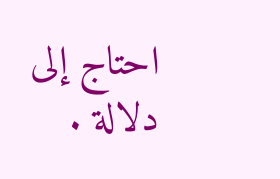احتاج إلى دلالة .